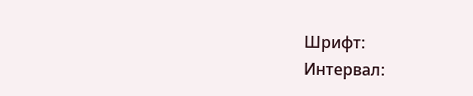Шрифт:
Интервал: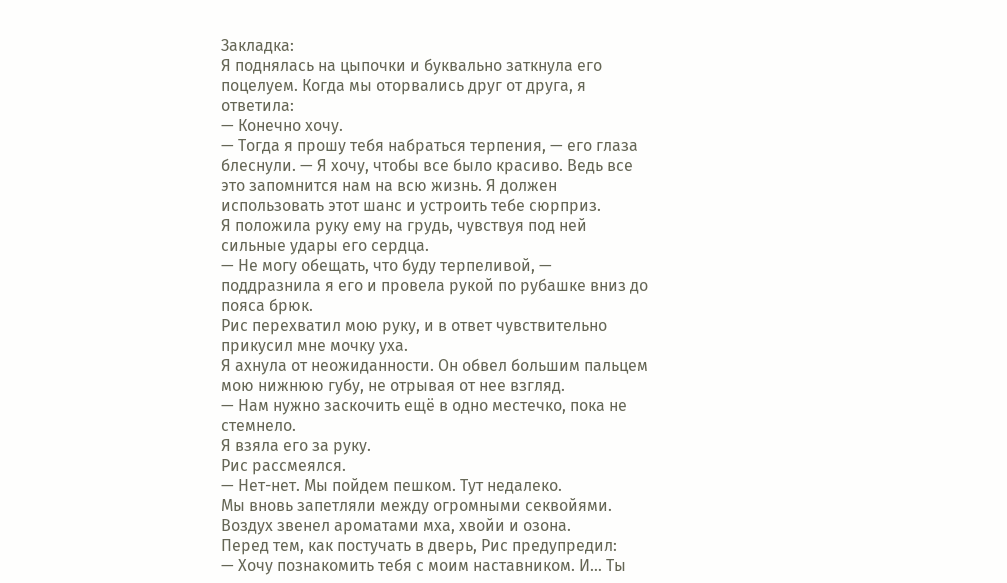Закладка:
Я поднялась на цыпочки и буквально заткнула его поцелуем. Когда мы оторвались друг от друга, я ответила:
— Конечно хочу.
— Тогда я прошу тебя набраться терпения, — его глаза блеснули. — Я хочу, чтобы все было красиво. Ведь все это запомнится нам на всю жизнь. Я должен использовать этот шанс и устроить тебе сюрприз.
Я положила руку ему на грудь, чувствуя под ней сильные удары его сердца.
— Не могу обещать, что буду терпеливой, — поддразнила я его и провела рукой по рубашке вниз до пояса брюк.
Рис перехватил мою руку, и в ответ чувствительно прикусил мне мочку уха.
Я ахнула от неожиданности. Он обвел большим пальцем мою нижнюю губу, не отрывая от нее взгляд.
— Нам нужно заскочить ещё в одно местечко, пока не стемнело.
Я взяла его за руку.
Рис рассмеялся.
— Нет-нет. Мы пойдем пешком. Тут недалеко.
Мы вновь запетляли между огромными секвойями. Воздух звенел ароматами мха, хвойи и озона.
Перед тем, как постучать в дверь, Рис предупредил:
— Хочу познакомить тебя с моим наставником. И… Ты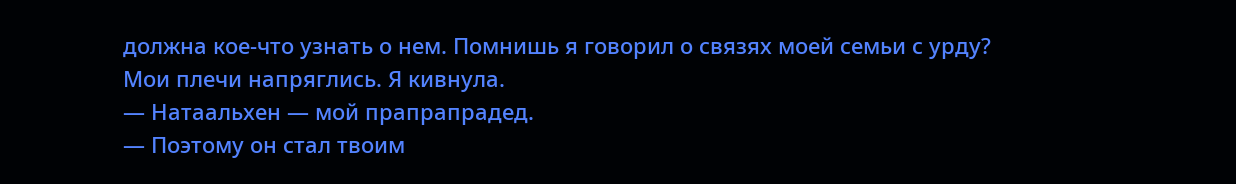должна кое-что узнать о нем. Помнишь я говорил о связях моей семьи с урду?
Мои плечи напряглись. Я кивнула.
— Натаальхен — мой прапрапрадед.
— Поэтому он стал твоим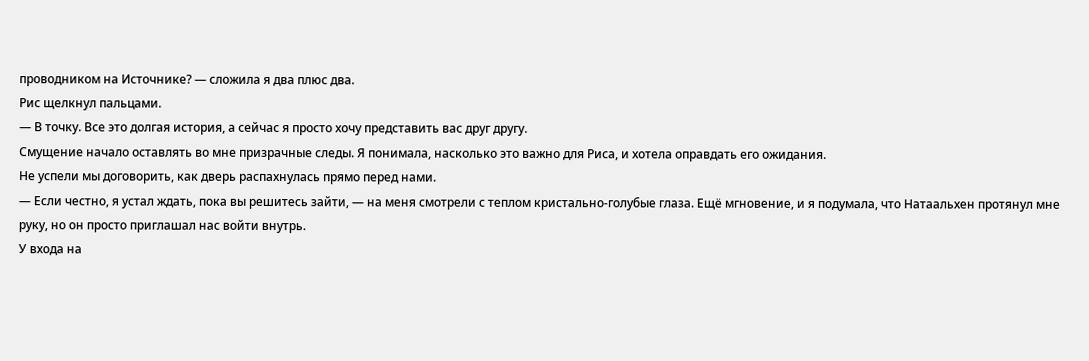проводником на Источнике? — сложила я два плюс два.
Рис щелкнул пальцами.
— В точку. Все это долгая история, а сейчас я просто хочу представить вас друг другу.
Смущение начало оставлять во мне призрачные следы. Я понимала, насколько это важно для Риса, и хотела оправдать его ожидания.
Не успели мы договорить, как дверь распахнулась прямо перед нами.
— Если честно, я устал ждать, пока вы решитесь зайти, — на меня смотрели с теплом кристально-голубые глаза. Ещё мгновение, и я подумала, что Натаальхен протянул мне руку, но он просто приглашал нас войти внутрь.
У входа на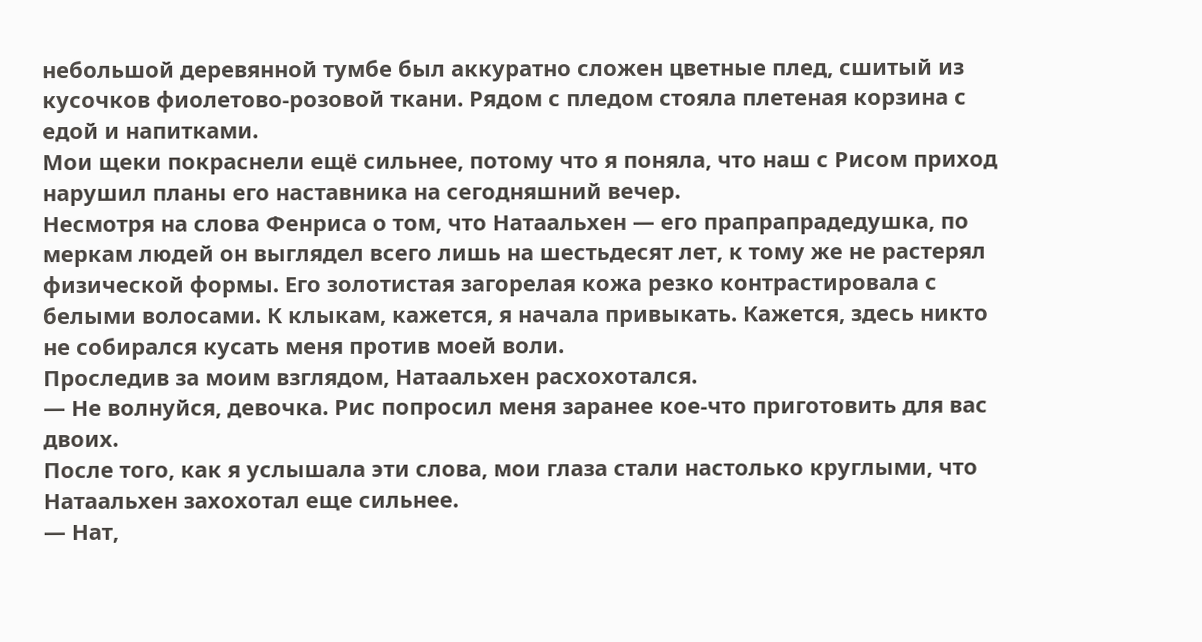небольшой деревянной тумбе был аккуратно сложен цветные плед, сшитый из кусочков фиолетово-розовой ткани. Рядом с пледом стояла плетеная корзина с едой и напитками.
Мои щеки покраснели ещё сильнее, потому что я поняла, что наш с Рисом приход нарушил планы его наставника на сегодняшний вечер.
Несмотря на слова Фенриса о том, что Натаальхен — его прапрапрадедушка, по меркам людей он выглядел всего лишь на шестьдесят лет, к тому же не растерял физической формы. Его золотистая загорелая кожа резко контрастировала с белыми волосами. К клыкам, кажется, я начала привыкать. Кажется, здесь никто не собирался кусать меня против моей воли.
Проследив за моим взглядом, Натаальхен расхохотался.
— Не волнуйся, девочка. Рис попросил меня заранее кое-что приготовить для вас двоих.
После того, как я услышала эти слова, мои глаза стали настолько круглыми, что Натаальхен захохотал еще сильнее.
— Нат,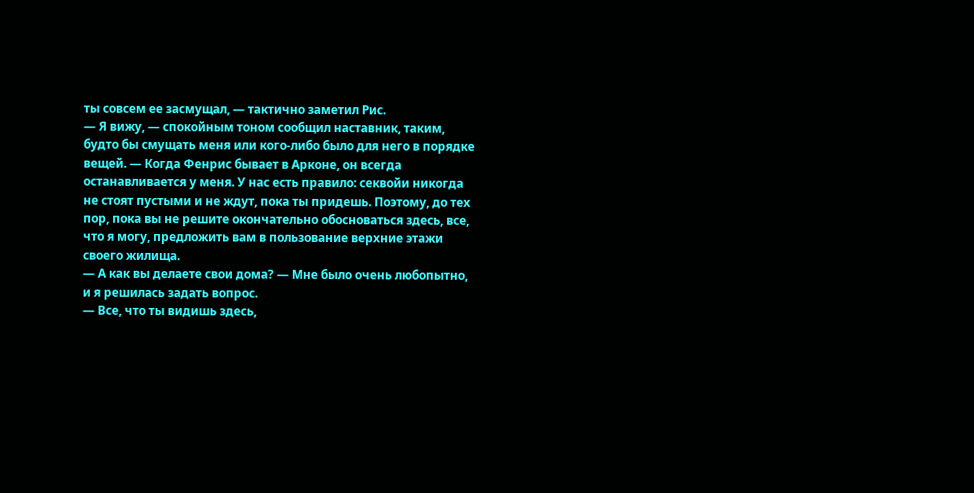ты совсем ее засмущал, — тактично заметил Рис.
— Я вижу, — спокойным тоном сообщил наставник, таким, будто бы смущать меня или кого-либо было для него в порядке вещей. — Когда Фенрис бывает в Арконе, он всегда останавливается у меня. У нас есть правило: секвойи никогда не стоят пустыми и не ждут, пока ты придешь. Поэтому, до тех пор, пока вы не решите окончательно обосноваться здесь, все, что я могу, предложить вам в пользование верхние этажи своего жилища.
— А как вы делаете свои дома? — Мне было очень любопытно, и я решилась задать вопрос.
— Все, что ты видишь здесь,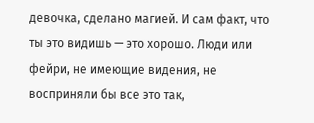девочка, сделано магией. И сам факт, что ты это видишь — это хорошо. Люди или фейри, не имеющие видения, не восприняли бы все это так,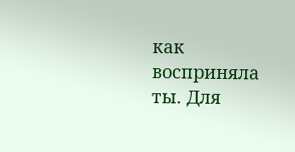как восприняла ты. Для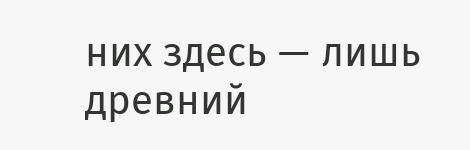них здесь — лишь древний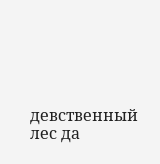девственный лес да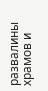развалины храмов и